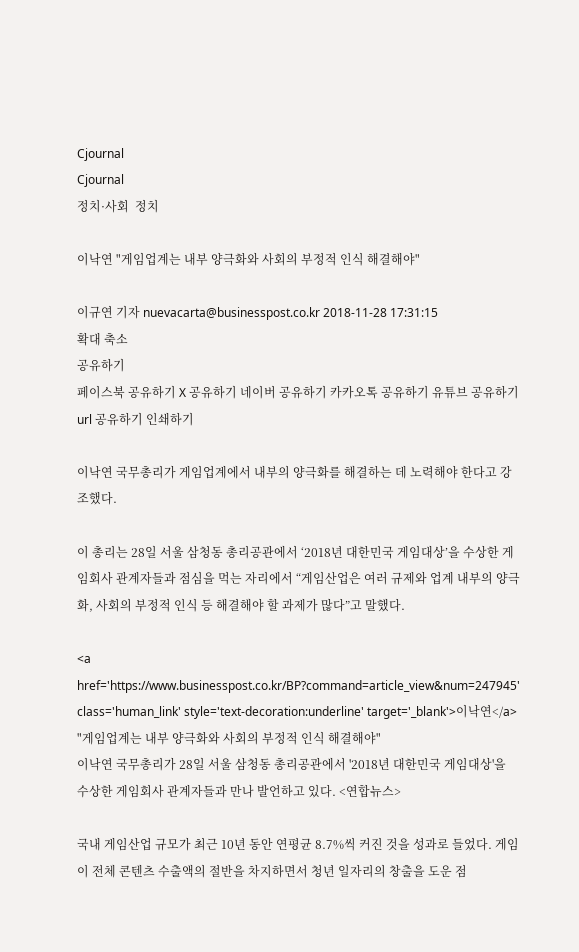Cjournal
Cjournal
정치·사회  정치

이낙연 "게임업계는 내부 양극화와 사회의 부정적 인식 해결해야"

이규연 기자 nuevacarta@businesspost.co.kr 2018-11-28 17:31:15
확대 축소
공유하기
페이스북 공유하기 X 공유하기 네이버 공유하기 카카오톡 공유하기 유튜브 공유하기 url 공유하기 인쇄하기

이낙연 국무총리가 게임업계에서 내부의 양극화를 해결하는 데 노력해야 한다고 강조했다.

이 총리는 28일 서울 삼청동 총리공관에서 ‘2018년 대한민국 게임대상’을 수상한 게임회사 관계자들과 점심을 먹는 자리에서 “게임산업은 여러 규제와 업계 내부의 양극화, 사회의 부정적 인식 등 해결해야 할 과제가 많다”고 말했다.

<a href='https://www.businesspost.co.kr/BP?command=article_view&num=247945' class='human_link' style='text-decoration:underline' target='_blank'>이낙연</a> "게임업계는 내부 양극화와 사회의 부정적 인식 해결해야"
이낙연 국무총리가 28일 서울 삼청동 총리공관에서 '2018년 대한민국 게임대상'을 수상한 게임회사 관계자들과 만나 발언하고 있다. <연합뉴스>

국내 게임산업 규모가 최근 10년 동안 연평균 8.7%씩 커진 것을 성과로 들었다. 게임이 전체 콘텐츠 수출액의 절반을 차지하면서 청년 일자리의 창출을 도운 점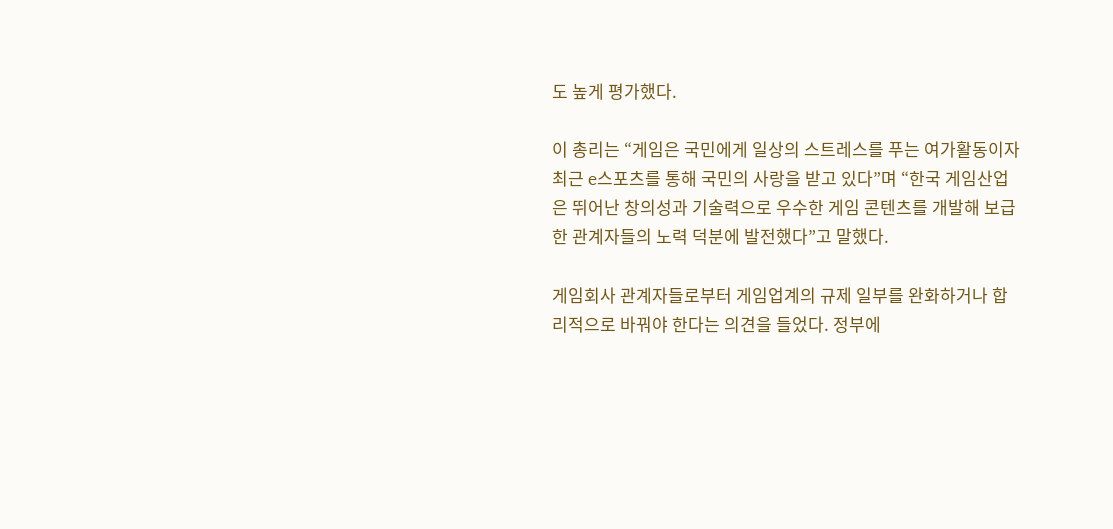도 높게 평가했다.

이 총리는 “게임은 국민에게 일상의 스트레스를 푸는 여가활동이자 최근 e스포츠를 통해 국민의 사랑을 받고 있다”며 “한국 게임산업은 뛰어난 창의성과 기술력으로 우수한 게임 콘텐츠를 개발해 보급한 관계자들의 노력 덕분에 발전했다”고 말했다.

게임회사 관계자들로부터 게임업계의 규제 일부를 완화하거나 합리적으로 바꿔야 한다는 의견을 들었다. 정부에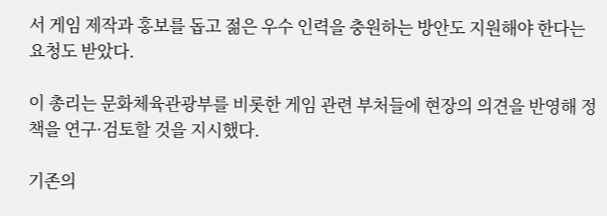서 게임 제작과 홍보를 돕고 젊은 우수 인력을 충원하는 방안도 지원해야 한다는 요청도 받았다.

이 총리는 문화체육관광부를 비롯한 게임 관련 부처들에 현장의 의견을 반영해 정책을 연구·검토할 것을 지시했다.

기존의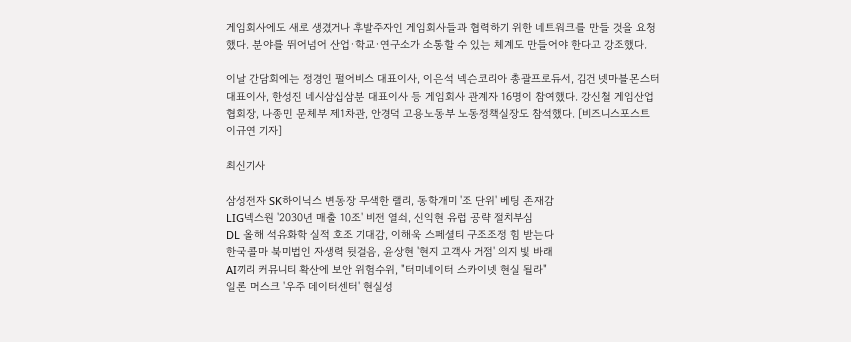게임회사에도 새로 생겼거나 후발주자인 게임회사들과 협력하기 위한 네트워크를 만들 것을 요청했다. 분야를 뛰어넘어 산업·학교·연구소가 소통할 수 있는 체계도 만들어야 한다고 강조했다.

이날 간담회에는 정경인 펄어비스 대표이사, 이은석 넥슨코리아 총괄프로듀서, 김건 넷마블몬스터 대표이사, 한성진 네시삼십삼분 대표이사 등 게임회사 관계자 16명이 참여했다. 강신철 게임산업협회장, 나종민 문체부 제1차관, 안경덕 고용노동부 노동정책실장도 참석했다. [비즈니스포스트 이규연 기자]

최신기사

삼성전자 SK하이닉스 변동장 무색한 랠리, 동학개미 '조 단위' 베팅 존재감
LIG넥스원 '2030년 매출 10조' 비전 열쇠, 신익현 유럽 공략 절치부심
DL 올해 석유화학 실적 호조 기대감, 이해욱 스페셜티 구조조정 힘 받는다
한국콜마 북미법인 자생력 뒷걸음, 윤상현 '현지 고객사 거점' 의지 빛 바래
AI끼리 커뮤니티 확산에 보안 위험수위, "터미네이터 스카이넷 현실 될라"
일론 머스크 '우주 데이터센터' 현실성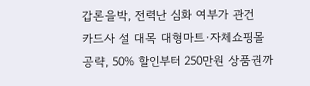갑론을박, 전력난 심화 여부가 관건
카드사 설 대목 대형마트·자체쇼핑몰 공략, 50% 할인부터 250만원 상품권까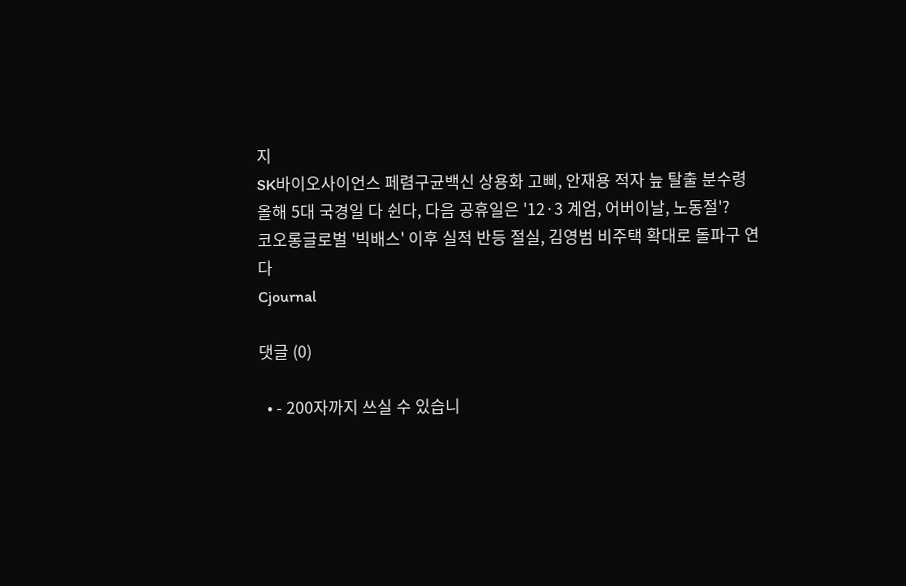지
SK바이오사이언스 페렴구균백신 상용화 고삐, 안재용 적자 늪 탈출 분수령
올해 5대 국경일 다 쉰다, 다음 공휴일은 '12·3 계엄, 어버이날, 노동절'?
코오롱글로벌 '빅배스' 이후 실적 반등 절실, 김영범 비주택 확대로 돌파구 연다
Cjournal

댓글 (0)

  • - 200자까지 쓰실 수 있습니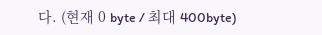다. (현재 0 byte / 최대 400byte)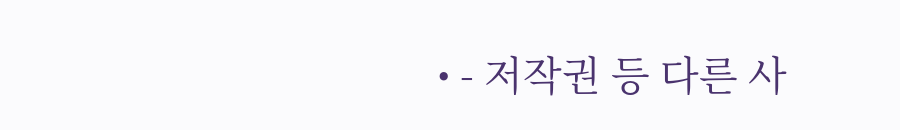• - 저작권 등 다른 사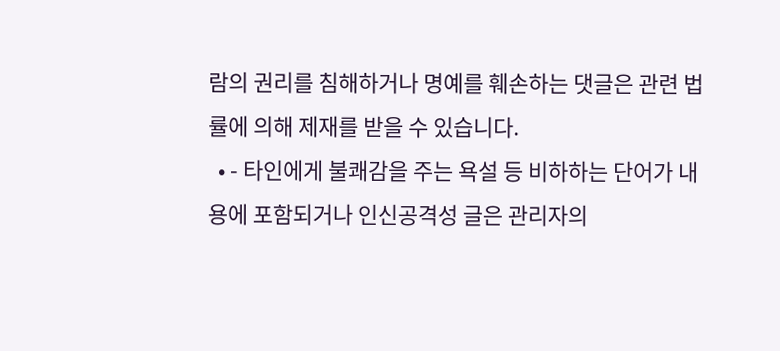람의 권리를 침해하거나 명예를 훼손하는 댓글은 관련 법률에 의해 제재를 받을 수 있습니다.
  • - 타인에게 불쾌감을 주는 욕설 등 비하하는 단어가 내용에 포함되거나 인신공격성 글은 관리자의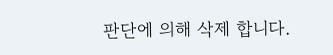판단에 의해 삭제 합니다.